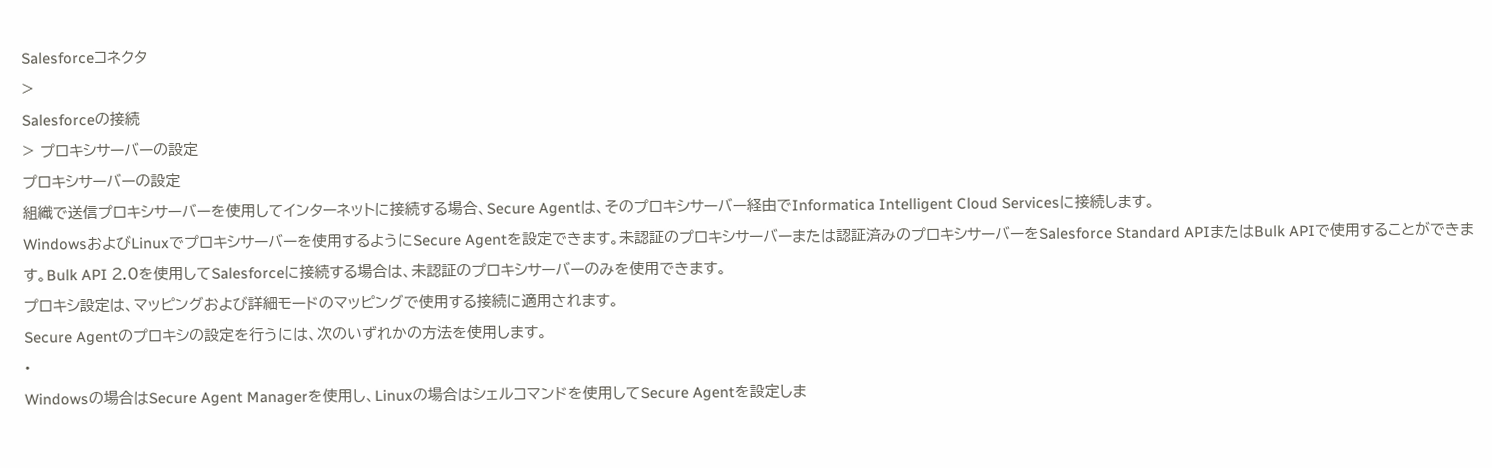Salesforceコネクタ
>
Salesforceの接続
> プロキシサーバーの設定
プロキシサーバーの設定
組織で送信プロキシサーバーを使用してインターネットに接続する場合、Secure Agentは、そのプロキシサーバー経由でInformatica Intelligent Cloud Servicesに接続します。
WindowsおよびLinuxでプロキシサーバーを使用するようにSecure Agentを設定できます。未認証のプロキシサーバーまたは認証済みのプロキシサーバーをSalesforce Standard APIまたはBulk APIで使用することができます。Bulk API 2.0を使用してSalesforceに接続する場合は、未認証のプロキシサーバーのみを使用できます。
プロキシ設定は、マッピングおよび詳細モードのマッピングで使用する接続に適用されます。
Secure Agentのプロキシの設定を行うには、次のいずれかの方法を使用します。
•
Windowsの場合はSecure Agent Managerを使用し、Linuxの場合はシェルコマンドを使用してSecure Agentを設定しま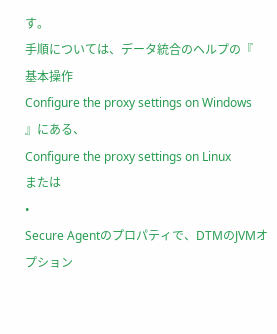す。
手順については、データ統合のヘルプの『
基本操作
Configure the proxy settings on Windows
』にある、
Configure the proxy settings on Linux
または
•
Secure Agentのプロパティで、DTMのJVMオプション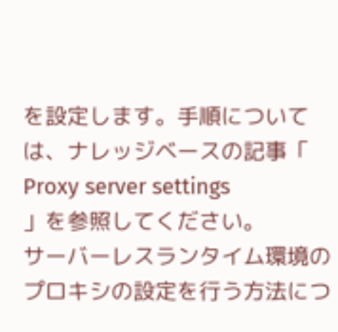を設定します。手順については、ナレッジベースの記事「
Proxy server settings
」を参照してください。
サーバーレスランタイム環境のプロキシの設定を行う方法につ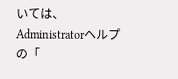いては、Administratorヘルプの「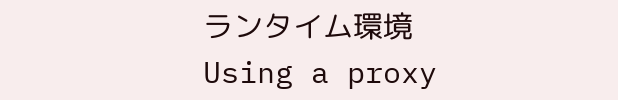ランタイム環境
Using a proxy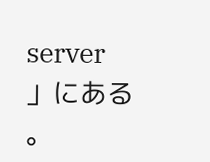server
」にある
。